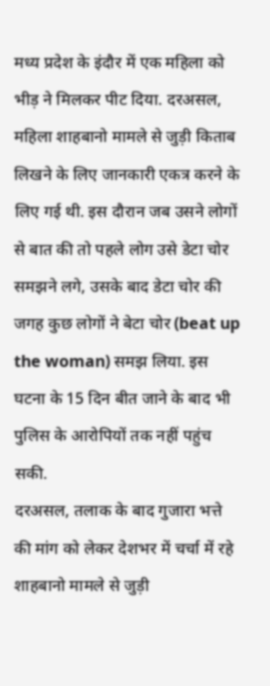मध्य प्रदेश के इंदौर में एक महिला को भीड़ ने मिलकर पीट दिया. दरअसल, महिला शाहबानो मामले से जुड़ी किताब लिखने के लिए जानकारी एकत्र करने के लिए गई थी. इस दौरान जब उसने लोगों से बात की तो पहले लोग उसे डेटा चोर समझने लगे, उसके बाद डेटा चोर की जगह कुछ लोगों ने बेटा चोर (beat up the woman) समझ लिया. इस घटना के 15 दिन बीत जाने के बाद भी पुलिस के आरोपियों तक नहीं पहुंच सकी.
दरअसल, तलाक के बाद गुजारा भत्ते की मांग को लेकर देशभर में चर्चा में रहे शाहबानो मामले से जुड़ी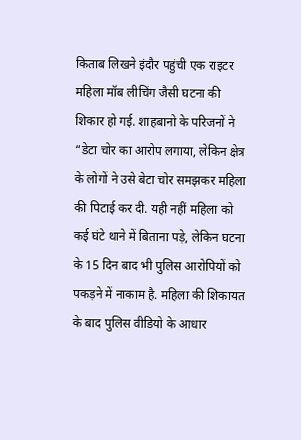किताब लिखने इंदौर पहुंची एक राइटर महिला मॉब लीचिंग जैसी घटना की शिकार हो गई. शाहबानो के परिजनों ने “डेटा चोर का आरोप लगाया, लेकिन क्षेत्र के लोगों ने उसे बेटा चोर समझकर महिला की पिटाई कर दी. यही नहीं महिला को कई घंटे थाने में बिताना पड़े, लेकिन घटना के 15 दिन बाद भी पुलिस आरोपियों को पकड़ने में नाकाम है. महिला की शिकायत के बाद पुलिस वीडियो के आधार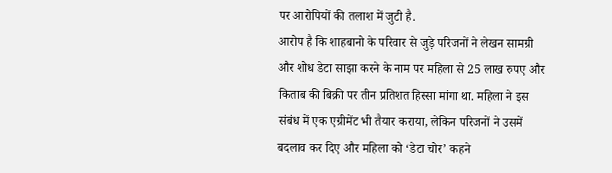पर आरोपियों की तलाश में जुटी है.
आरोप है कि शाहबानो के परिवार से जुड़े परिजनों ने लेखन सामग्री और शोध डेटा साझा करने के नाम पर महिला से 25 लाख रुपए और किताब की बिक्री पर तीन प्रतिशत हिस्सा मांगा था. महिला ने इस संबंध में एक एग्रीमेंट भी तैयार कराया, लेकिन परिजनों ने उसमें बदलाव कर दिए और महिला को ‘डेटा चोर’ कहने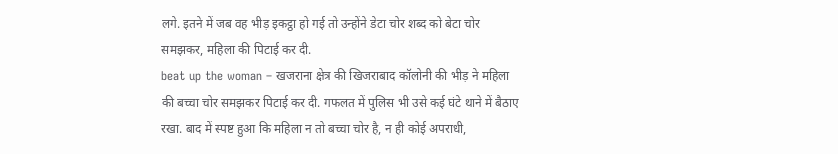लगे. इतने में जब वह भीड़ इकट्ठा हो गई तो उन्होंने डेटा चोर शब्द को बेटा चोर समझकर, महिला की पिटाई कर दी.
beat up the woman – खजराना क्षेत्र की खिजराबाद कॉलोनी की भीड़ ने महिला की बच्चा चोर समझकर पिटाई कर दी. गफलत में पुलिस भी उसे कई घंटे थाने में बैठाए रखा. बाद में स्पष्ट हुआ कि महिला न तो बच्चा चोर है, न ही कोई अपराधी,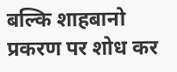बल्कि शाहबानो प्रकरण पर शोध कर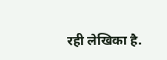रही लेखिका है.